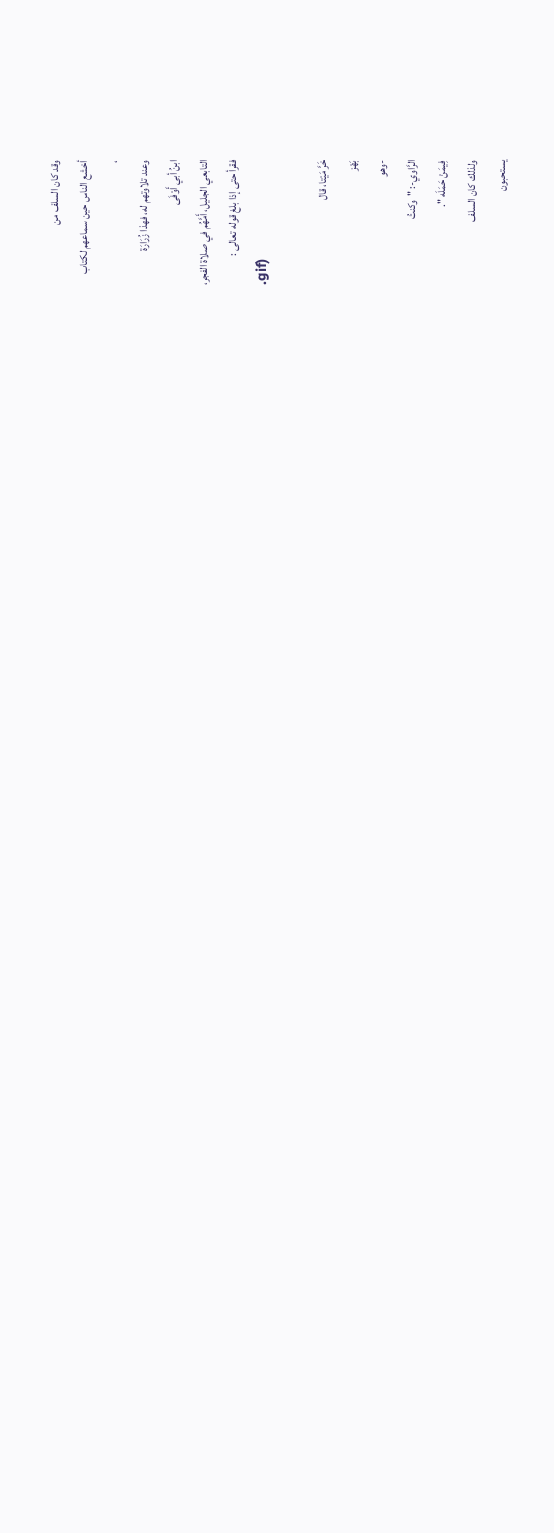وقد كان السلف من
أخشع الناس حين سماعهم لكتاب
،
وعند تلاوتهم له، فهذا زُرَارَة
ابنُ أبي أَوْفَى
التابعي الجليل، أَمَّهُم في صلاة الفجر،
فقرأ حتى إذا بلغ قوله تعالى :
.gif)

خَرَّ مَيْتا، قال
بَهْز
-وهو
الرَّاوي-: "وكنتُ
فِيمَنْ حَمَلَه ".
ولذلك كان السلف
يستحبون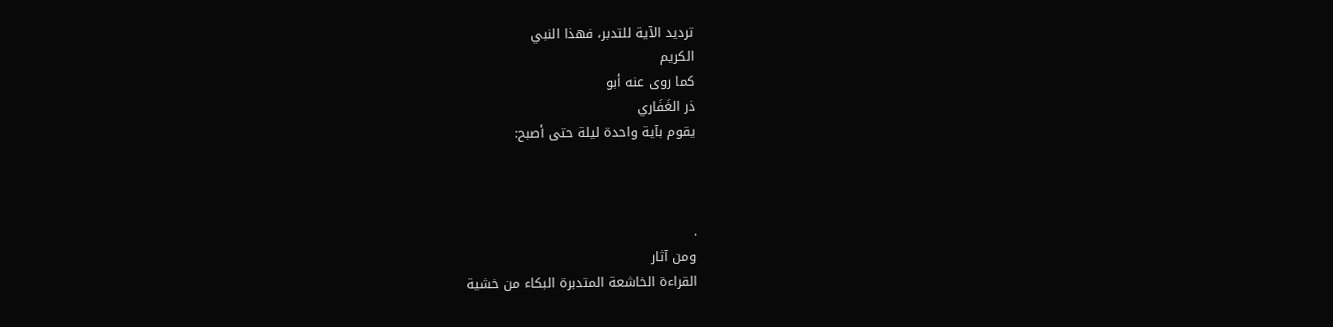ترديد الآية للتدبر، فهذا النبي
الكريم
كما روى عنه أبو
ذر الغَفَاري
يقوم بآية واحدة ليلة حتى أصبح:



.
ومن آثار
القراءة الخاشعة المتدبرة البكاء من خشية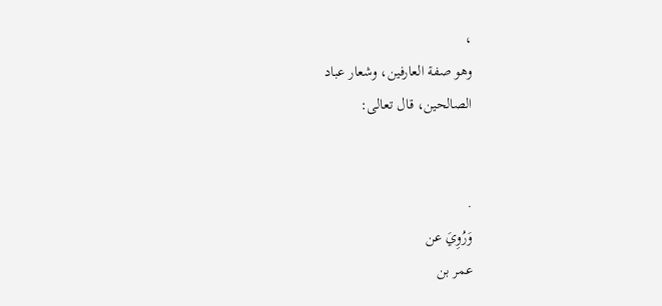،
وهو صفة العارفين، وشعار عباد
الصالحين، قال تعالى:


.
وَرُوِيَ عن
عمر بن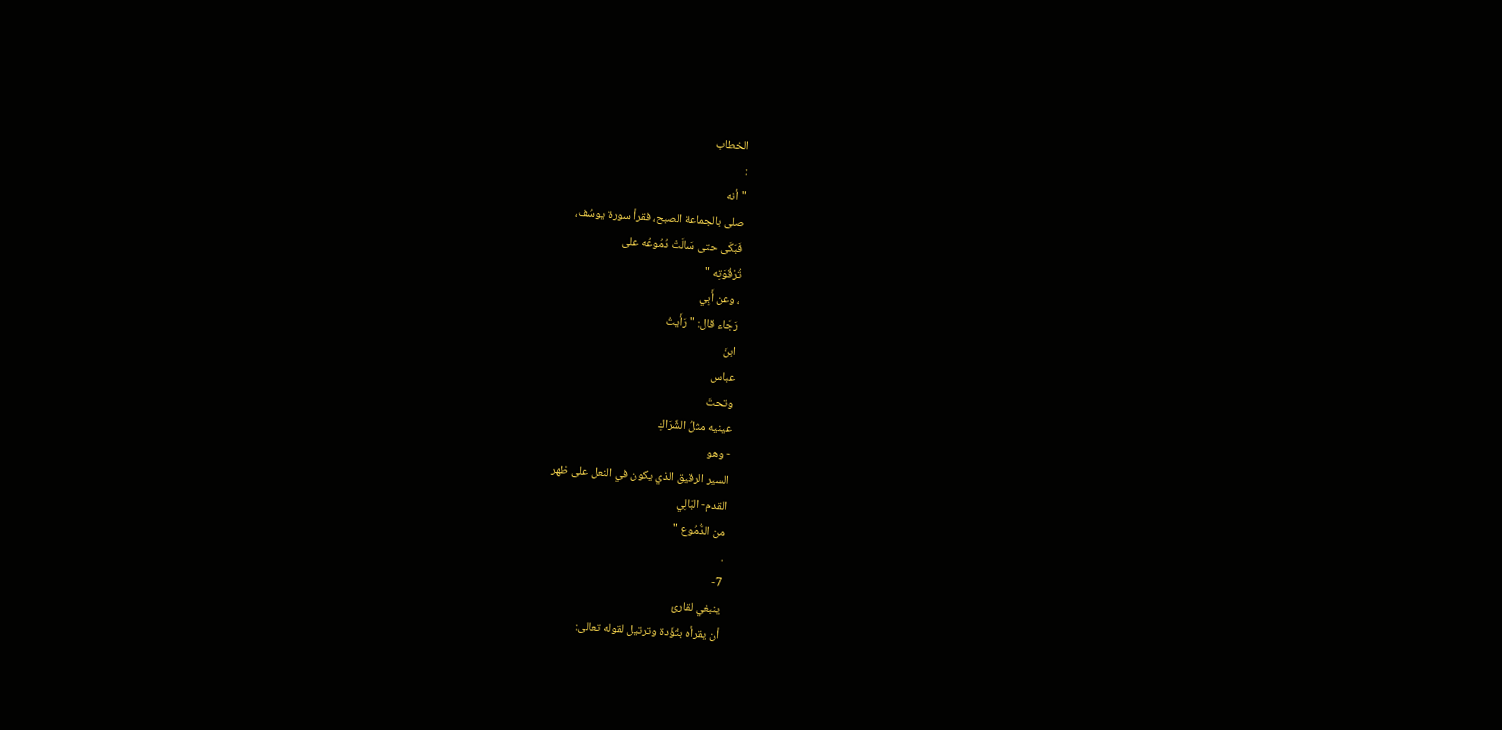الخطاب
:
"أنه
صلى بالجماعة الصبح، فقرأ سورة يوسُف،
فَبَكَى حتى سَالَتْ دُمُوعُه على
تُرْقُوَتِه "
، وعن أَبِي
رَجَاء قال: " رَأَيتُ
ابنَ
عباس
وتحتَ
عينيه مثلُ الشِّرَاكِ
- وهو
السير الرقيق الذي يكون في النعل على ظهر
القدم- البَالِي
من الدُّمُوع "
.
7-
ينبغي لقارئ
أن يقرأه بتُؤَدة وترتيل لقوله تعالى: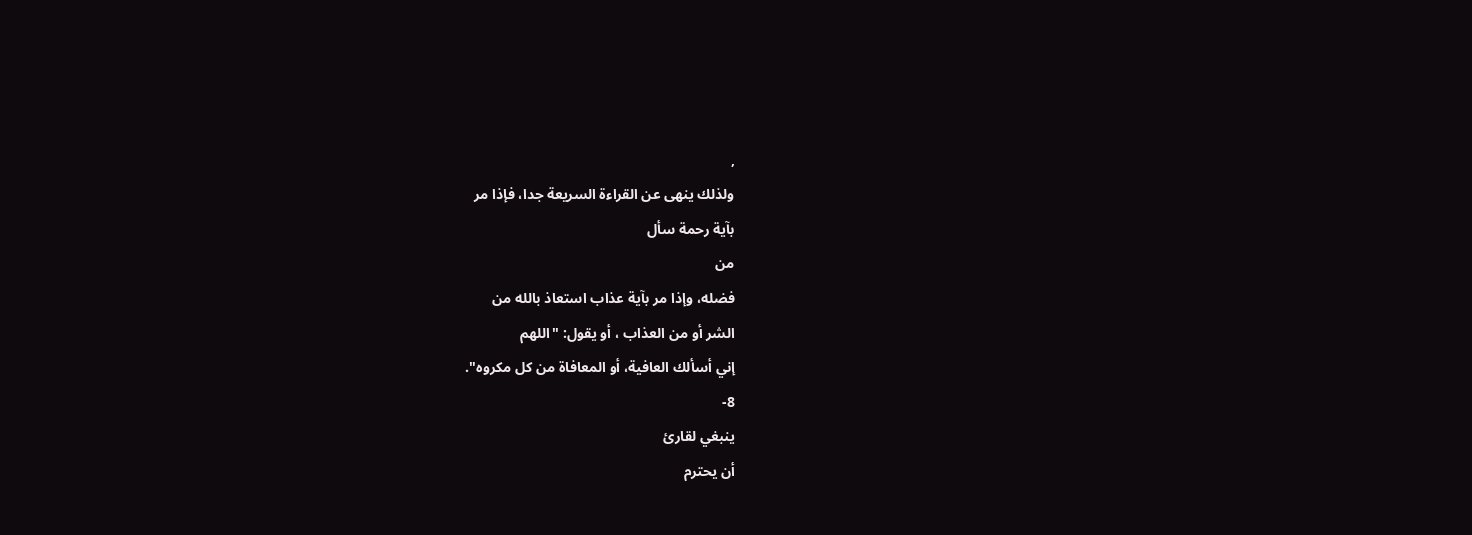,
ولذلك ينهى عن القراءة السريعة جدا، فإذا مر
بآية رحمة سأل
من
فضله، وإذا مر بآية عذاب استعاذ بالله من
الشر أو من العذاب ، أو يقول: "اللهم
إني أسألك العافية، أو المعافاة من كل مكروه".
8-
ينبغي لقارئ
أن يحترم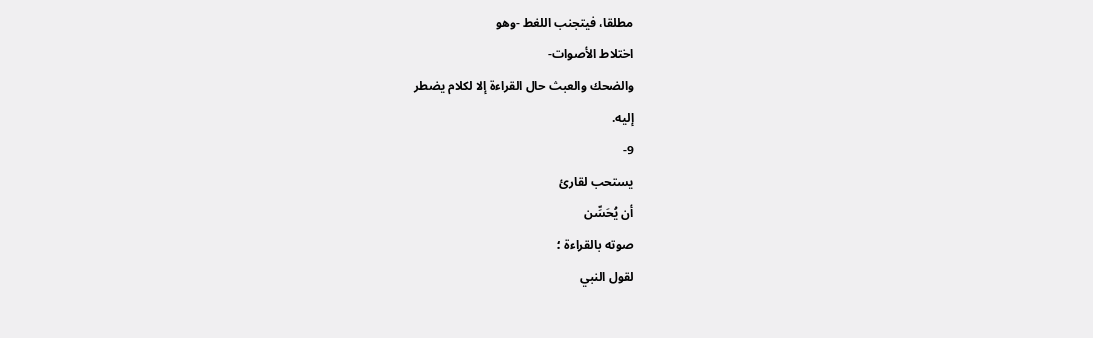مطلقا، فيتجنب اللغط -وهو
اختلاط الأصوات-
والضحك والعبث حال القراءة إلا لكلام يضطر
إليه.
9-
يستحب لقارئ
أن يُحَسِّن
صوته بالقراءة ؛
لقول النبي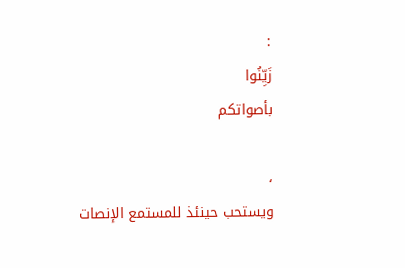:
زَيِّنُوا
بأصواتكم

،
ويستحب حينئذ للمستمع الإنصات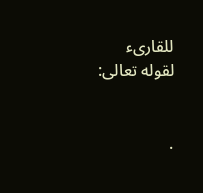للقارىء
لقوله تعالى:


.